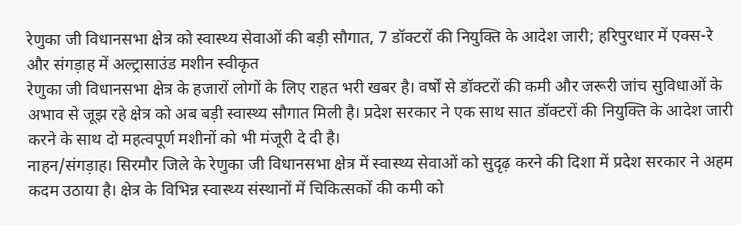रेणुका जी विधानसभा क्षेत्र को स्वास्थ्य सेवाओं की बड़ी सौगात, 7 डॉक्टरों की नियुक्ति के आदेश जारी; हरिपुरधार में एक्स-रे और संगड़ाह में अल्ट्रासाउंड मशीन स्वीकृत
रेणुका जी विधानसभा क्षेत्र के हजारों लोगों के लिए राहत भरी खबर है। वर्षों से डॉक्टरों की कमी और जरूरी जांच सुविधाओं के अभाव से जूझ रहे क्षेत्र को अब बड़ी स्वास्थ्य सौगात मिली है। प्रदेश सरकार ने एक साथ सात डॉक्टरों की नियुक्ति के आदेश जारी करने के साथ दो महत्वपूर्ण मशीनों को भी मंजूरी दे दी है।
नाहन/संगड़ाह। सिरमौर जिले के रेणुका जी विधानसभा क्षेत्र में स्वास्थ्य सेवाओं को सुदृढ़ करने की दिशा में प्रदेश सरकार ने अहम कदम उठाया है। क्षेत्र के विभिन्न स्वास्थ्य संस्थानों में चिकित्सकों की कमी को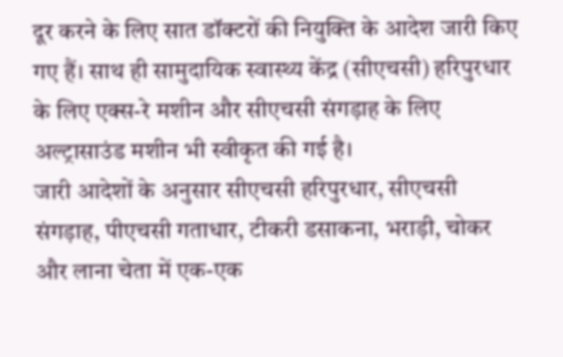दूर करने के लिए सात डॉक्टरों की नियुक्ति के आदेश जारी किए गए हैं। साथ ही सामुदायिक स्वास्थ्य केंद्र (सीएचसी) हरिपुरधार के लिए एक्स-रे मशीन और सीएचसी संगड़ाह के लिए अल्ट्रासाउंड मशीन भी स्वीकृत की गई है।
जारी आदेशों के अनुसार सीएचसी हरिपुरधार, सीएचसी संगड़ाह, पीएचसी गताधार, टीकरी डसाकना, भराड़ी, चोकर और लाना चेता में एक-एक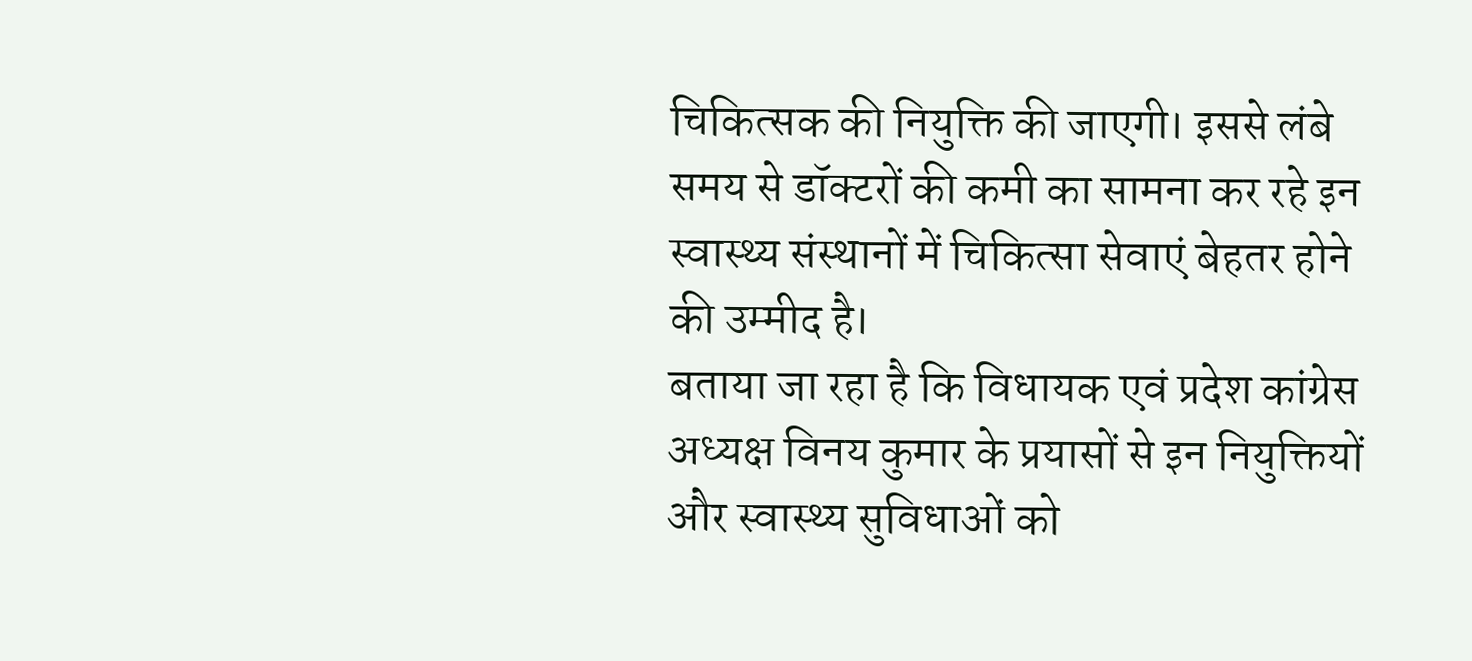चिकित्सक की नियुक्ति की जाएगी। इससे लंबे समय से डॉक्टरों की कमी का सामना कर रहे इन स्वास्थ्य संस्थानों में चिकित्सा सेवाएं बेहतर होने की उम्मीद है।
बताया जा रहा है कि विधायक एवं प्रदेश कांग्रेस अध्यक्ष विनय कुमार के प्रयासों से इन नियुक्तियों और स्वास्थ्य सुविधाओं को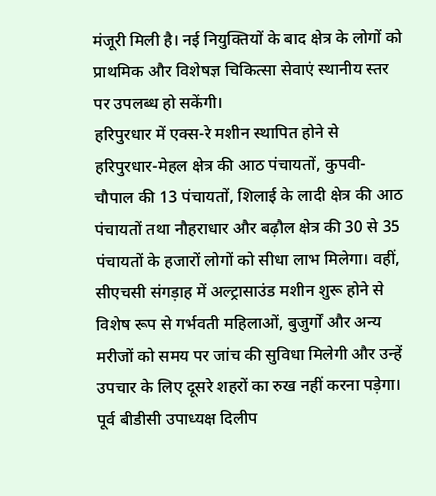मंजूरी मिली है। नई नियुक्तियों के बाद क्षेत्र के लोगों को प्राथमिक और विशेषज्ञ चिकित्सा सेवाएं स्थानीय स्तर पर उपलब्ध हो सकेंगी।
हरिपुरधार में एक्स-रे मशीन स्थापित होने से हरिपुरधार-मेहल क्षेत्र की आठ पंचायतों, कुपवी-चौपाल की 13 पंचायतों, शिलाई के लादी क्षेत्र की आठ पंचायतों तथा नौहराधार और बढ़ौल क्षेत्र की 30 से 35 पंचायतों के हजारों लोगों को सीधा लाभ मिलेगा। वहीं, सीएचसी संगड़ाह में अल्ट्रासाउंड मशीन शुरू होने से विशेष रूप से गर्भवती महिलाओं, बुजुर्गों और अन्य मरीजों को समय पर जांच की सुविधा मिलेगी और उन्हें उपचार के लिए दूसरे शहरों का रुख नहीं करना पड़ेगा।
पूर्व बीडीसी उपाध्यक्ष दिलीप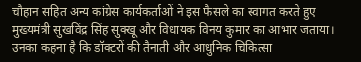चौहान सहित अन्य कांग्रेस कार्यकर्ताओं ने इस फैसले का स्वागत करते हुए मुख्यमंत्री सुखविंद्र सिंह सुक्खू और विधायक विनय कुमार का आभार जताया। उनका कहना है कि डॉक्टरों की तैनाती और आधुनिक चिकित्सा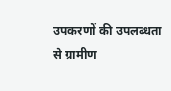उपकरणों की उपलब्धता से ग्रामीण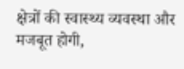क्षेत्रों की स्वास्थ्य व्यवस्था और मजबूत होगी,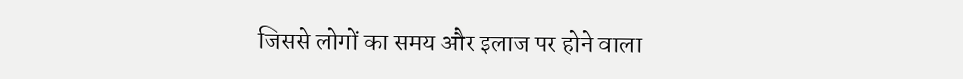जिससे लोगों का समय और इलाज पर होने वाला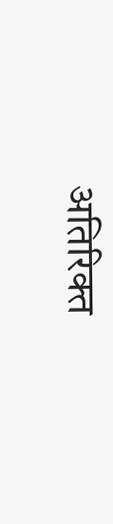अतिरिक्त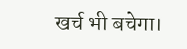खर्च भी बचेगा।